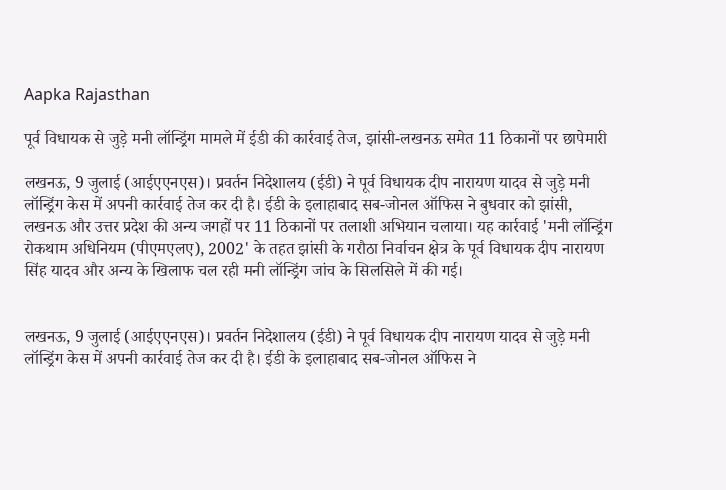Aapka Rajasthan

पूर्व विधायक से जुड़े मनी लॉन्ड्रिंग मामले में ईडी की कार्रवाई तेज, झांसी-लखनऊ समेत 11 ठिकानों पर छापेमारी

लखनऊ, 9 जुलाई (आईएएनएस)। प्रवर्तन निदेशालय (ईडी) ने पूर्व विधायक दीप नारायण यादव से जुड़े मनी लॉन्ड्रिंग केस में अपनी कार्रवाई तेज कर दी है। ईडी के इलाहाबाद सब-जोनल ऑफिस ने बुधवार को झांसी, लखनऊ और उत्तर प्रदेश की अन्य जगहों पर 11 ठिकानों पर तलाशी अभियान चलाया। यह कार्रवाई 'मनी लॉन्ड्रिंग रोकथाम अधिनियम (पीएमएलए), 2002' के तहत झांसी के गरौठा निर्वाचन क्षेत्र के पूर्व विधायक दीप नारायण सिंह यादव और अन्य के खिलाफ चल रही मनी लॉन्ड्रिंग जांच के सिलसिले में की गई।


लखनऊ, 9 जुलाई (आईएएनएस)। प्रवर्तन निदेशालय (ईडी) ने पूर्व विधायक दीप नारायण यादव से जुड़े मनी लॉन्ड्रिंग केस में अपनी कार्रवाई तेज कर दी है। ईडी के इलाहाबाद सब-जोनल ऑफिस ने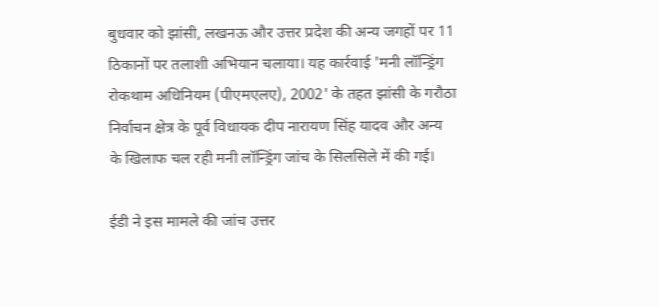बुधवार को झांसी, लखनऊ और उत्तर प्रदेश की अन्य जगहों पर 11 ठिकानों पर तलाशी अभियान चलाया। यह कार्रवाई 'मनी लॉन्ड्रिंग रोकथाम अधिनियम (पीएमएलए), 2002' के तहत झांसी के गरौठा निर्वाचन क्षेत्र के पूर्व विधायक दीप नारायण सिंह यादव और अन्य के खिलाफ चल रही मनी लॉन्ड्रिंग जांच के सिलसिले में की गई।

ईडी ने इस मामले की जांच उत्तर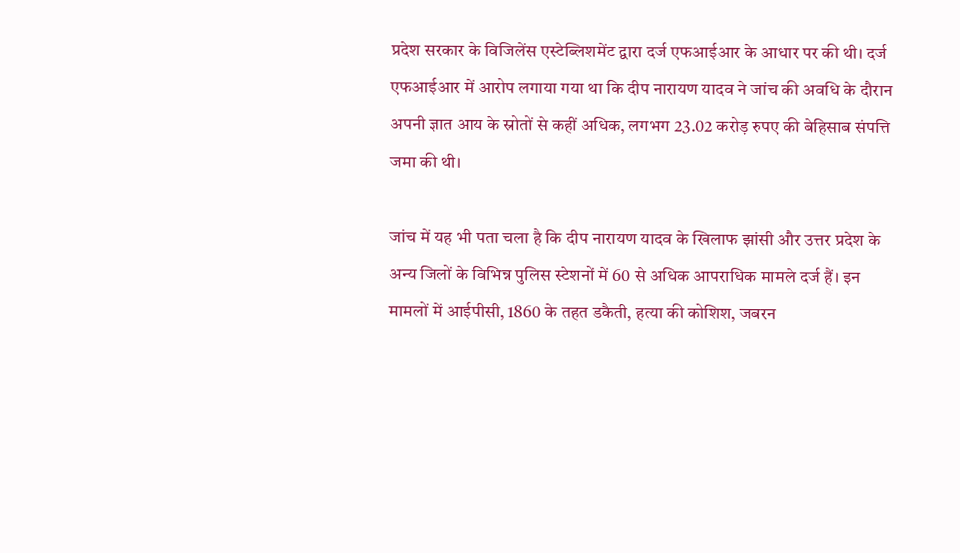प्रदेश सरकार के विजिलेंस एस्टेब्लिशमेंट द्वारा दर्ज एफआईआर के आधार पर की थी। दर्ज एफआईआर में आरोप लगाया गया था कि दीप नारायण यादव ने जांच की अवधि के दौरान अपनी ज्ञात आय के स्रोतों से कहीं अधिक, लगभग 23.02 करोड़ रुपए की बेहिसाब संपत्ति जमा की थी।

जांच में यह भी पता चला है कि दीप नारायण यादव के खिलाफ झांसी और उत्तर प्रदेश के अन्य जिलों के विभिन्न पुलिस स्टेशनों में 60 से अधिक आपराधिक मामले दर्ज हैं। इन मामलों में आईपीसी, 1860 के तहत डकैती, हत्या की कोशिश, जबरन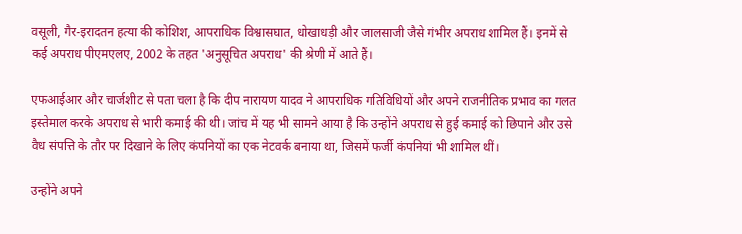वसूली, गैर-इरादतन हत्या की कोशिश, आपराधिक विश्वासघात, धोखाधड़ी और जालसाजी जैसे गंभीर अपराध शामिल हैं। इनमें से कई अपराध पीएमएलए, 2002 के तहत 'अनुसूचित अपराध' की श्रेणी में आते हैं।

एफआईआर और चार्जशीट से पता चला है कि दीप नारायण यादव ने आपराधिक गतिविधियों और अपने राजनीतिक प्रभाव का गलत इस्तेमाल करके अपराध से भारी कमाई की थी। जांच में यह भी सामने आया है कि उन्होंने अपराध से हुई कमाई को छिपाने और उसे वैध संपत्ति के तौर पर दिखाने के लिए कंपनियों का एक नेटवर्क बनाया था, जिसमें फर्जी कंपनियां भी शामिल थीं।

उन्होंने अपने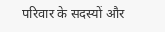परिवार के सदस्यों और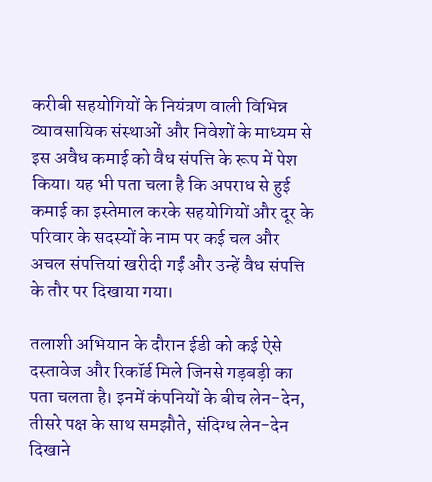करीबी सहयोगियों के नियंत्रण वाली विभिन्न व्यावसायिक संस्थाओं और निवेशों के माध्यम से इस अवैध कमाई को वैध संपत्ति के रूप में पेश किया। यह भी पता चला है कि अपराध से हुई कमाई का इस्तेमाल करके सहयोगियों और दूर के परिवार के सदस्यों के नाम पर कई चल और अचल संपत्तियां खरीदी गईं और उन्हें वैध संपत्ति के तौर पर दिखाया गया।

तलाशी अभियान के दौरान ईडी को कई ऐसे दस्तावेज और रिकॉर्ड मिले जिनसे गड़बड़ी का पता चलता है। इनमें कंपनियों के बीच लेन-देन, तीसरे पक्ष के साथ समझौते, संदिग्ध लेन-देन दिखाने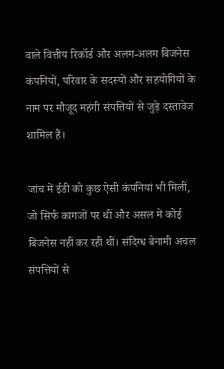वाले वित्तीय रिकॉर्ड और अलग-अलग बिजनेस कंपनियों, परिवार के सदस्यों और सहयोगियों के नाम पर मौजूद महंगी संपत्तियों से जुड़े दस्तावेज शामिल हैं।

जांच में ईडी को कुछ ऐसी कंपनियां भी मिलीं, जो सिर्फ कागजों पर थीं और असल में कोई बिजनेस नहीं कर रही थीं। संदिग्ध बेनामी अचल संपत्तियों से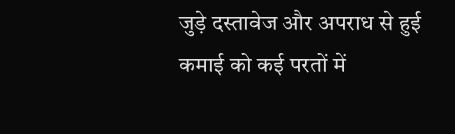जुड़े दस्तावेज और अपराध से हुई कमाई को कई परतों में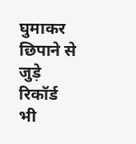घुमाकर छिपाने से जुड़े रिकॉर्ड भी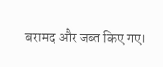बरामद और जब्त किए गए।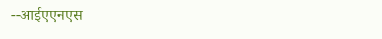--आईएएनएस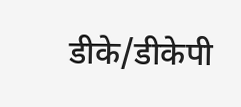डीके/डीकेपी